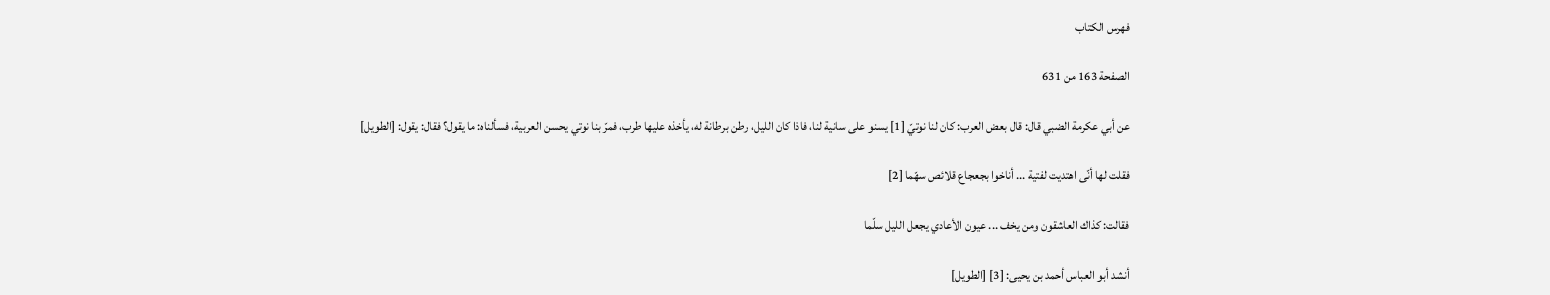فهرس الكتاب

الصفحة 163 من 631

عن أبي عكرمة الضبي قال: قال بعض العرب: كان لنا نوتيّ [1] يسنو على سانية لنا، فاذا كان الليل، رطن برطانة له، يأخذه عليها طرب، فمرّ بنا نوتي يحسن العربية، فسألناه: ما يقول؟ فقال: يقول: [الطويل]

فقلت لها أنّى اهتديت لفتية ... أناخوا بجعجاع قلائص سهّما [2]

فقالت: كذاك العاشقون ومن يخف ... عيون الأعادي يجعل الليل سلّما

أنشد أبو العباس أحمد بن يحيى: [3] [الطويل]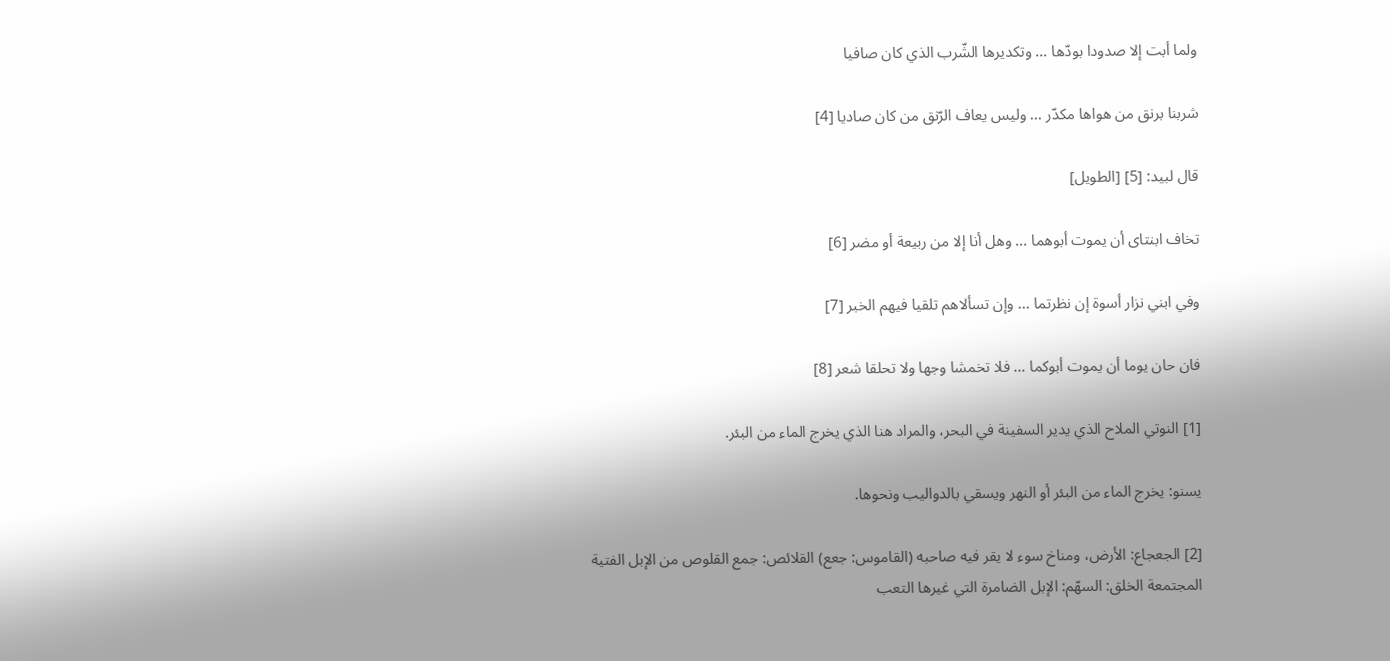ولما أبت إلا صدودا بودّها ... وتكديرها الشّرب الذي كان صافيا

شربنا برنق من هواها مكدّر ... وليس يعاف الرّنق من كان صاديا [4]

قال لبيد: [5] [الطويل]

تخاف ابنتاى أن يموت أبوهما ... وهل أنا إلا من ربيعة أو مضر [6]

وفي ابني نزار أسوة إن نظرتما ... وإن تسألاهم تلقيا فيهم الخبر [7]

فان حان يوما أن يموت أبوكما ... فلا تخمشا وجها ولا تحلقا شعر [8]

[1] النوتي الملاح الذي يدير السفينة في البحر، والمراد هنا الذي يخرج الماء من البئر.

يسنو: يخرج الماء من البئر أو النهر ويسقي بالدواليب ونحوها.

[2] الجعجاع: الأرض، ومناخ سوء لا يقر فيه صاحبه (القاموس: جعع) القلائص: جمع القلوص من الإبل الفتية المجتمعة الخلق: السهّم: الإبل الضامرة التي غيرها التعب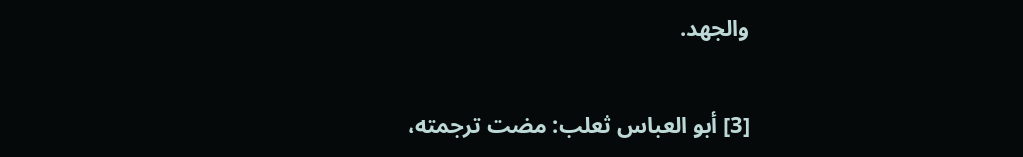والجهد.

[3] أبو العباس ثعلب: مضت ترجمته،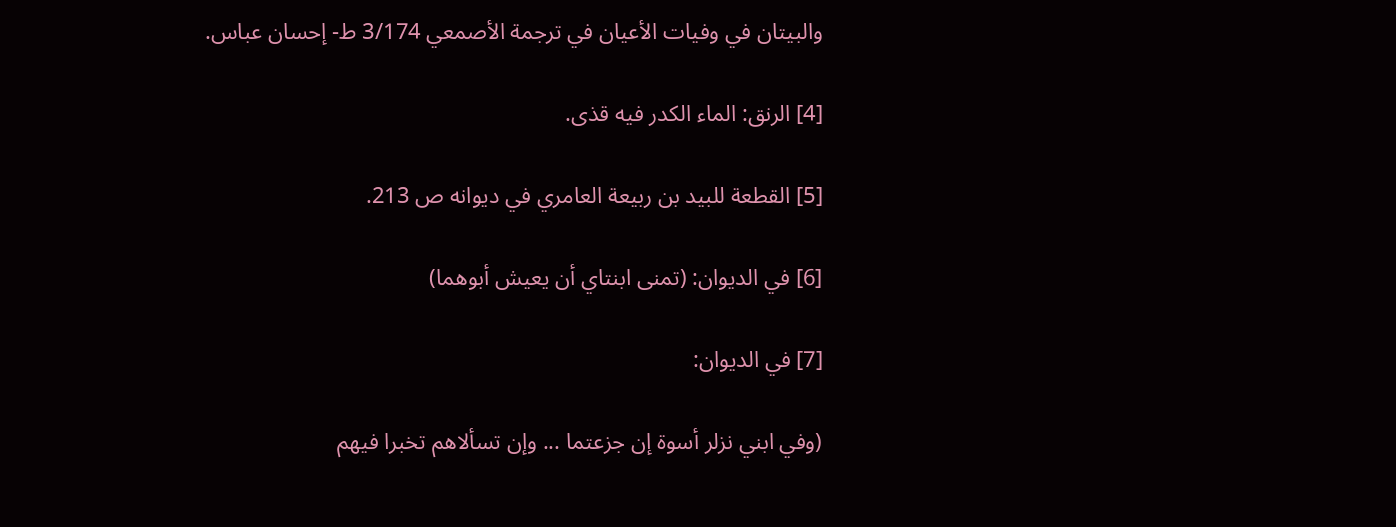والبيتان في وفيات الأعيان في ترجمة الأصمعي 3/174 ط- إحسان عباس.

[4] الرنق: الماء الكدر فيه قذى.

[5] القطعة للبيد بن ربيعة العامري في ديوانه ص 213.

[6] في الديوان: (تمنى ابنتاي أن يعيش أبوهما)

[7] في الديوان:

(وفي ابني نزلر أسوة إن جزعتما ... وإن تسألاهم تخبرا فيهم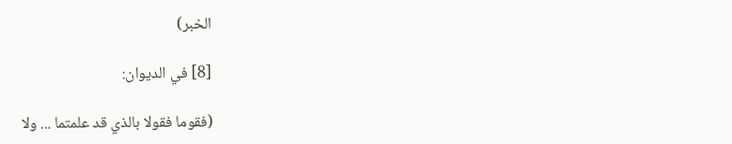الخبر)

[8] في الديوان:

(فقوما فقولا بالذي قد علمتما ... ولا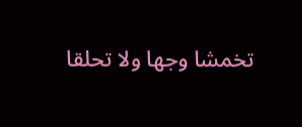تخمشا وجها ولا تحلقا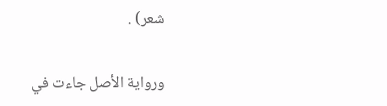شعر) .

ورواية الأصل جاءت في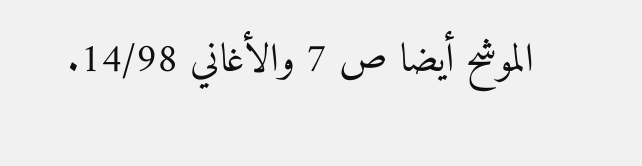الموشح أيضا ص 7 والأغاني 14/98.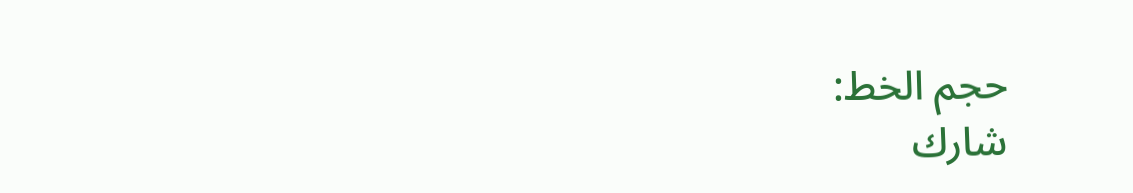حجم الخط:
شارك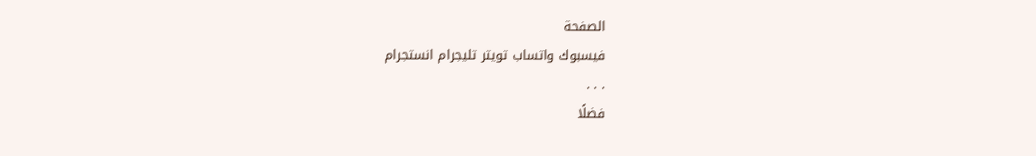الصفحة
فيسبوك واتساب تويتر تليجرام انستجرام
. . .
فضلًا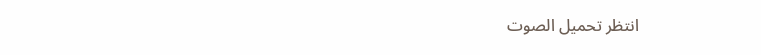انتظر تحميل الصوت